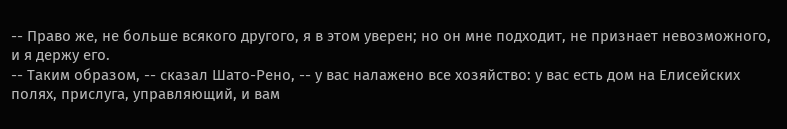-- Право же, не больше всякого другого, я в этом уверен; но он мне подходит, не признает невозможного, и я держу его.
-- Таким образом, -- сказал Шато-Рено, -- у вас налажено все хозяйство: у вас есть дом на Елисейских полях, прислуга, управляющий, и вам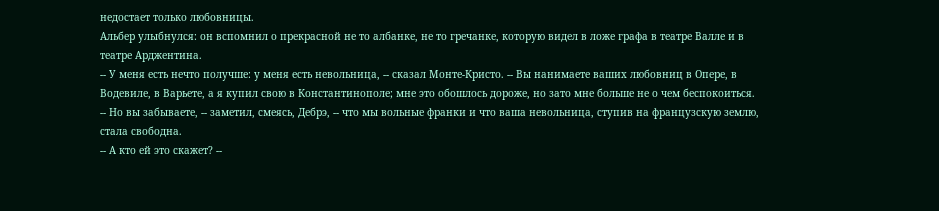недостает только любовницы.
Альбер улыбнулся: он вспомнил о прекрасной не то албанке, не то гречанке, которую видел в ложе графа в театре Валле и в театре Арджентина.
-- У меня есть нечто получше: у меня есть невольница, -- сказал Монте-Кристо. -- Вы нанимаете ваших любовниц в Опере, в Водевиле, в Варьете, а я купил свою в Константинополе; мне это обошлось дороже, но зато мне больше не о чем беспокоиться.
-- Но вы забываете, -- заметил, смеясь, Дебрэ, -- что мы вольные франки и что ваша невольница, ступив на французскую землю, стала свободна.
-- А кто ей это скажет? --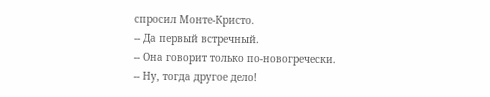спросил Монте-Кристо.
-- Да первый встречный.
-- Она говорит только по-новогречески.
-- Ну, тогда другое дело!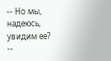-- Но мы, надеюсь, увидим ее? --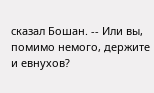сказал Бошан. -- Или вы, помимо немого, держите и евнухов?